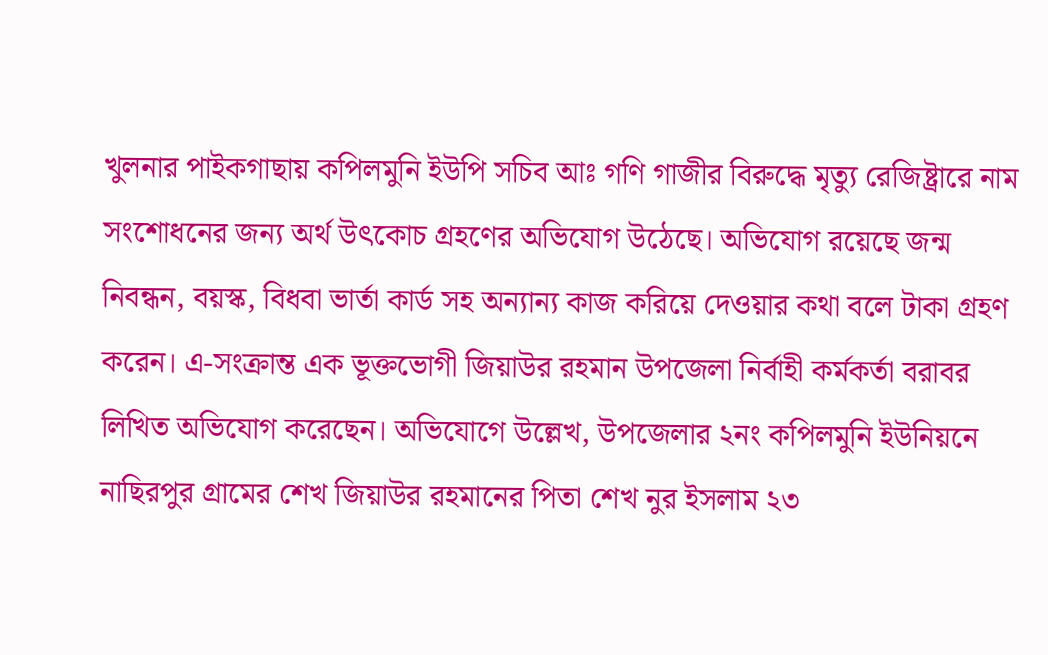খুলনার পাইকগাছায় কপিলমুনি ইউপি সচিব আঃ গণি গাজীর বিরুদ্ধে মৃত্যু রেজিষ্ট্রারে নাম সংশোধনের জন্য অর্থ উৎকোচ গ্রহণের অভিযোগ উঠেছে। অভিযোগ রয়েছে জন্ম নিবন্ধন, বয়স্ক, বিধবা ভার্তা কার্ড সহ অন্যান্য কাজ করিয়ে দেওয়ার কথা বলে টাকা গ্রহণ করেন। এ-সংক্রান্ত এক ভূক্তভোগী জিয়াউর রহমান উপজেলা নির্বাহী কর্মকর্তা বরাবর লিখিত অভিযোগ করেছেন। অভিযোগে উল্লেখ, উপজেলার ২নং কপিলমুনি ইউনিয়নে নাছিরপুর গ্রামের শেখ জিয়াউর রহমানের পিতা শেখ নুর ইসলাম ২৩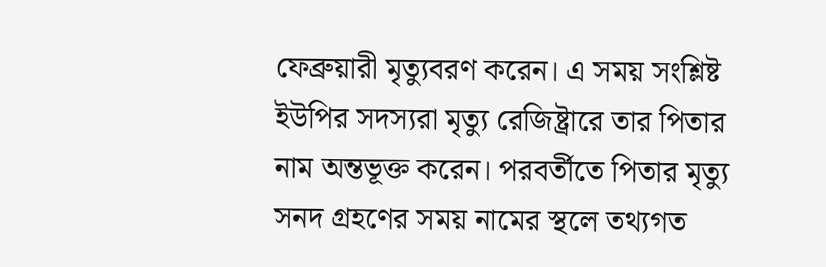ফেব্রুয়ারী মৃত্যুবরণ করেন। এ সময় সংশ্লিষ্ট ইউপির সদস্যরা মৃত্যু রেজিষ্ট্রারে তার পিতার নাম অন্তভূক্ত করেন। পরবর্তীতে পিতার মৃত্যু সনদ গ্রহণের সময় নামের স্থলে তথ্যগত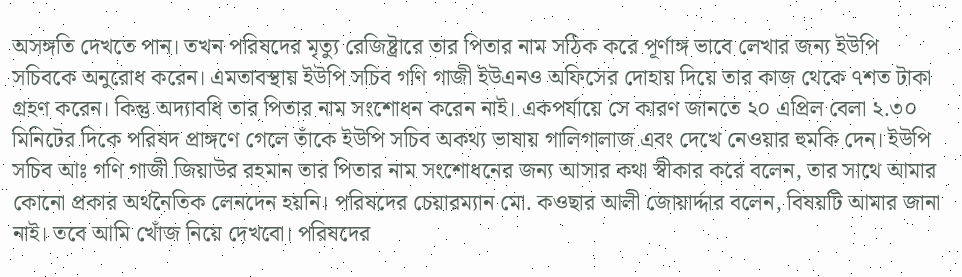অসঙ্গতি দেখতে পান। তখন পরিষদের মৃত্যু রেজিষ্ট্রারে তার পিতার নাম সঠিক করে পূর্ণাঙ্গ ভাবে লেখার জন্য ইউপি সচিবকে অনুরোধ করেন। এমতাবস্থায় ইউপি সচিব গণি গাজী ইউএনও অফিসের দোহায় দিয়ে তার কাজ থেকে ৭শত টাকা গ্রহণ করেন। কিন্তু অদ্যাবধি তার পিতার নাম সংশোধন করেন নাই। একপর্যায়ে সে কারণ জানতে ২০ এপ্রিল বেলা ২.৩০ মিনিটের দিকে পরিষদ প্রাঙ্গণে গেলে তাঁকে ইউপি সচিব অকথ্য ভাষায় গালিগালাজ এবং দেখে নেওয়ার হুমকি দেন। ইউপি সচিব আঃ গণি গাজী জিয়াউর রহমান তার পিতার নাম সংশোধনের জন্য আসার কথা স্বীকার করে বলেন, তার সাথে আমার কোনো প্রকার অর্থনৈতিক লেনদেন হয়নি। পরিষদের চেয়ারম্যান মো. কওছার আলী জোয়ার্দ্দার বলেন, বিষয়টি আমার জানা নাই। তবে আমি খোঁজ নিয়ে দেখবো। পরিষদের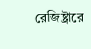রেজিষ্ট্রারে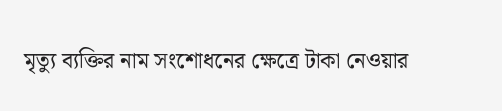মৃত্যু ব্যক্তির নাম সংশোধনের ক্ষেত্রে টাকা নেওয়ার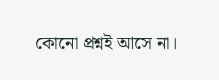কোনো প্রশ্নই আসে না।